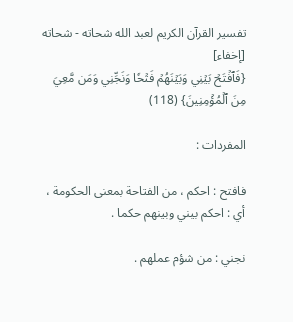تفسير القرآن الكريم لعبد الله شحاته - شحاته [إخفاء]
{فَٱفۡتَحۡ بَيۡنِي وَبَيۡنَهُمۡ فَتۡحٗا وَنَجِّنِي وَمَن مَّعِيَ مِنَ ٱلۡمُؤۡمِنِينَ} (118)

المفردات :

فافتح : احكم ، من الفتاحة بمعنى الحكومة ، أي : احكم بيني وبينهم حكما .

نجني : من شؤم عملهم .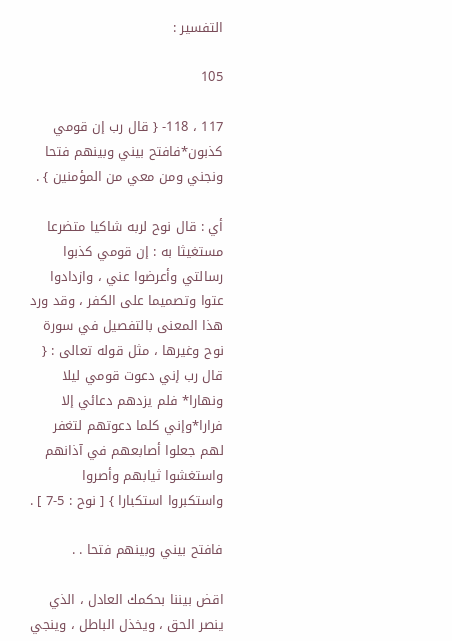التفسير :

105

117 ، 118- { قال رب إن قومي كذبون*فافتح بيني وبينهم فتحا ونجني ومن معي من المؤمنين } .

أي : قال نوح لربه شاكيا متضرعا مستغيثا به : إن قومي كذبوا رسالتي وأعرضوا عني ، وازدادوا عتوا وتصميما على الكفر ، وقد ورد هذا المعنى بالتفصيل في سورة نوح وغيرها ، مثل قوله تعالى : { قال رب إني دعوت قومي ليلا ونهارا* فلم يزدهم دعائي إلا فرارا*وإني كلما دعوتهم لتغفر لهم جعلوا أصابعهم في آذانهم واستغشوا ثيابهم وأصروا واستكبروا استكبارا } [ نوح : 5-7 ] .

فافتح بيني وبينهم فتحا . .

اقض بيننا بحكمك العادل ، الذي ينصر الحق ، ويخذل الباطل ، وينجي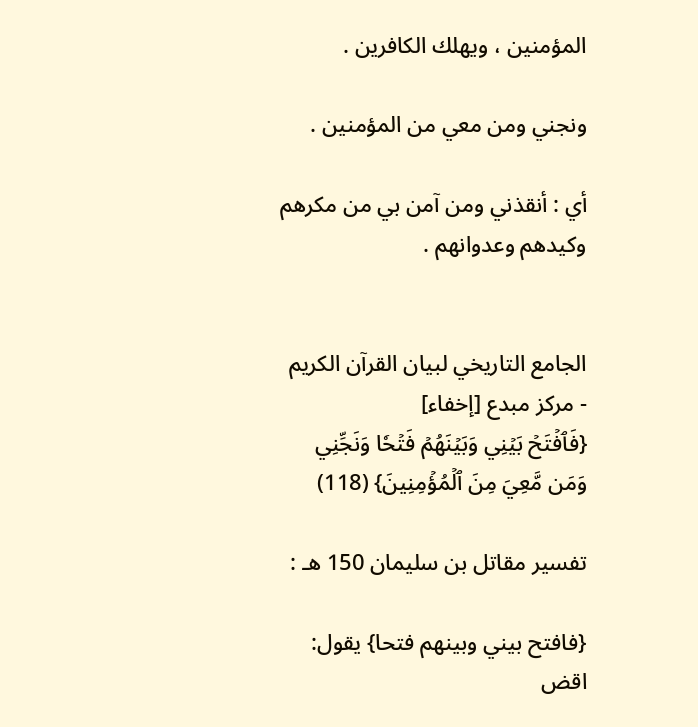المؤمنين ، ويهلك الكافرين .

ونجني ومن معي من المؤمنين .

أي : أنقذني ومن آمن بي من مكرهم وكيدهم وعدوانهم .


الجامع التاريخي لبيان القرآن الكريم - مركز مبدع [إخفاء]
{فَٱفۡتَحۡ بَيۡنِي وَبَيۡنَهُمۡ فَتۡحٗا وَنَجِّنِي وَمَن مَّعِيَ مِنَ ٱلۡمُؤۡمِنِينَ} (118)

تفسير مقاتل بن سليمان 150 هـ :

{فافتح بيني وبينهم فتحا} يقول: اقض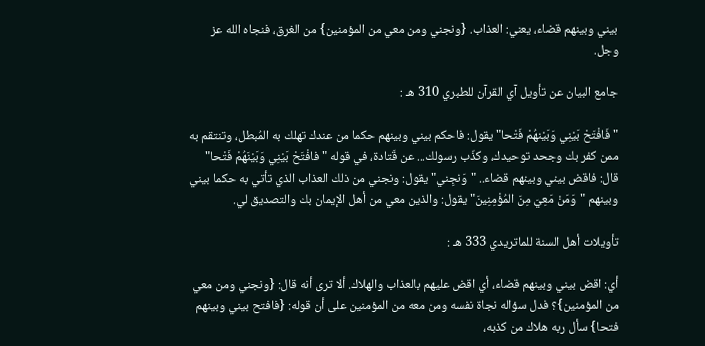بيني وبينهم قضاء، يعني: العذاب. {ونجني ومن معي من المؤمنين} من الغرق، فنجاه الله عز وجل.

جامع البيان عن تأويل آي القرآن للطبري 310 هـ :

"فَافْتَحْ بَيْنِي وَبَيْنهُمْ فَتْحا" يقول: فاحكم بيني وبينهم حكما من عندك تهلك به المُبطل، وتنتقم به ممن كفر بك وجحد توحيدك، وكذّب رسولك... عن قَتادة، في قوله "فافْتَحْ بَيْنِي وَبَيْنَهُمْ فَتْحا" قال: فاقض بيني وبينهم قضاء.. "وَنجِني" يقول: ونجني من ذلك العذاب الذي تأتي به حكما بيني وبينهم "وَمَنْ مَعِيَ مِنَ المُؤْمِنِينَ" يقول: والذين معي من أهل الإيمان بك والتصديق لي.

تأويلات أهل السنة للماتريدي 333 هـ :

أي: اقض بيني وبينهم قضاء، أي اقض عليهم بالعذاب والهلاك. ألا ترى أنه قال: {ونجني ومن معي من المؤمنين}؟ فدل سؤاله نجاة نفسه ومن معه من المؤمنين على أن قوله: {فافتح بيني وبينهم فتحا} سأل ربه هلاك من كذبه،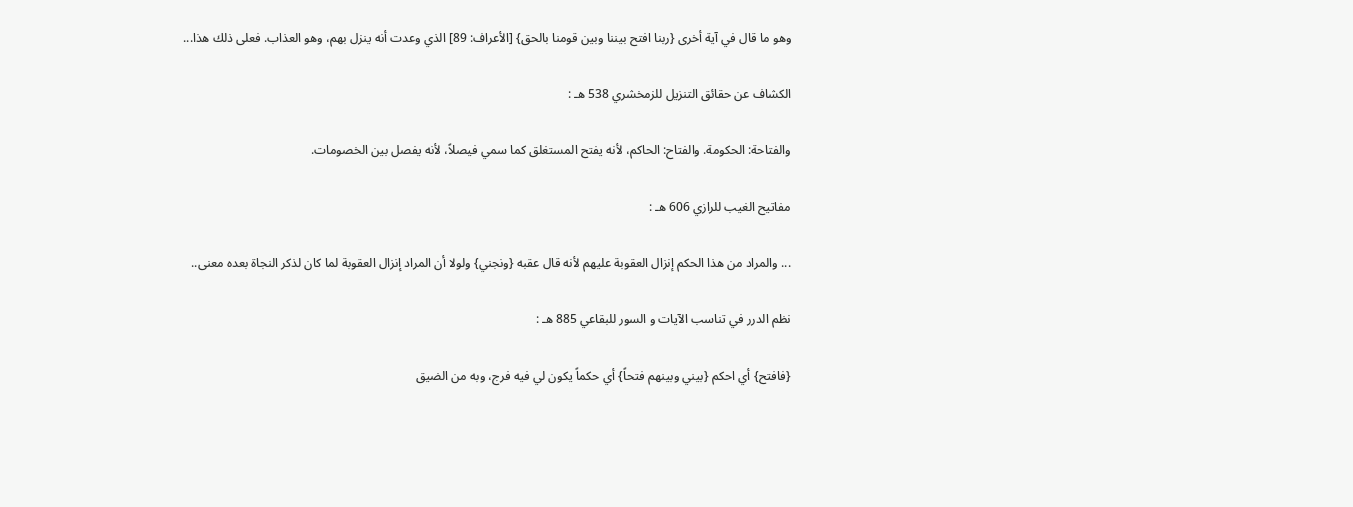وهو ما قال في آية أخرى {ربنا افتح بيننا وبين قومنا بالحق} [الأعراف: 89] الذي وعدت أنه ينزل بهم، وهو العذاب. فعلى ذلك هذا...

الكشاف عن حقائق التنزيل للزمخشري 538 هـ :

والفتاحة: الحكومة. والفتاح: الحاكم، لأنه يفتح المستغلق كما سمي فيصلاً، لأنه يفصل بين الخصومات.

مفاتيح الغيب للرازي 606 هـ :

... والمراد من هذا الحكم إنزال العقوبة عليهم لأنه قال عقبه {ونجني} ولولا أن المراد إنزال العقوبة لما كان لذكر النجاة بعده معنى..

نظم الدرر في تناسب الآيات و السور للبقاعي 885 هـ :

{فافتح} أي احكم {بيني وبينهم فتحاً} أي حكماً يكون لي فيه فرج، وبه من الضيق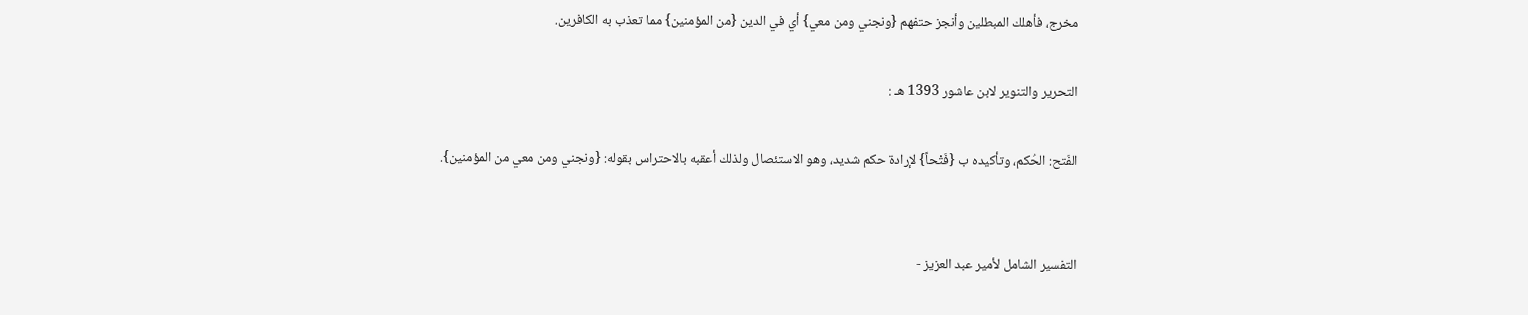مخرج، فأهلك المبطلين وأنجز حتفهم {ونجني ومن معي} أي في الدين {من المؤمنين} مما تعذب به الكافرين.

التحرير والتنوير لابن عاشور 1393 هـ :

الفَتح: الحُكم، وتأكيده ب {فَتْحاً} لإرادة حكم شديد، وهو الاستئصال ولذلك أعقبه بالاحتراس بقوله: {ونجني ومن معي من المؤمنين}.


التفسير الشامل لأمير عبد العزيز -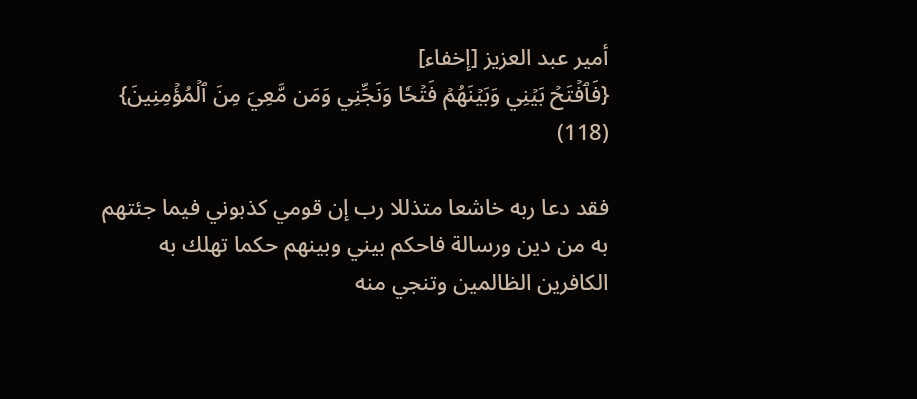أمير عبد العزيز [إخفاء]
{فَٱفۡتَحۡ بَيۡنِي وَبَيۡنَهُمۡ فَتۡحٗا وَنَجِّنِي وَمَن مَّعِيَ مِنَ ٱلۡمُؤۡمِنِينَ} (118)

فقد دعا ربه خاشعا متذللا رب إن قومي كذبوني فيما جئتهم به من دين ورسالة فاحكم بيني وبينهم حكما تهلك به الكافرين الظالمين وتنجي منه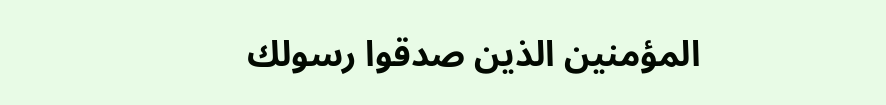المؤمنين الذين صدقوا رسولك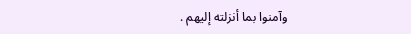وآمنوا بما أنزلته إليهم .